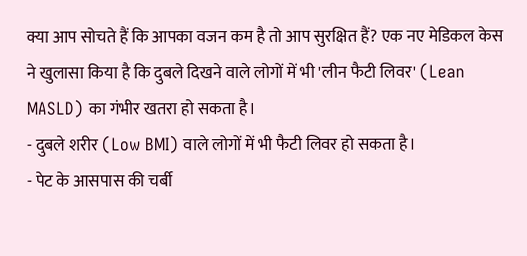क्या आप सोचते हैं कि आपका वजन कम है तो आप सुरक्षित हैं? एक नए मेडिकल केस ने खुलासा किया है कि दुबले दिखने वाले लोगों में भी 'लीन फैटी लिवर' (Lean MASLD) का गंभीर खतरा हो सकता है।
- दुबले शरीर (Low BMI) वाले लोगों में भी फैटी लिवर हो सकता है।
- पेट के आसपास की चर्बी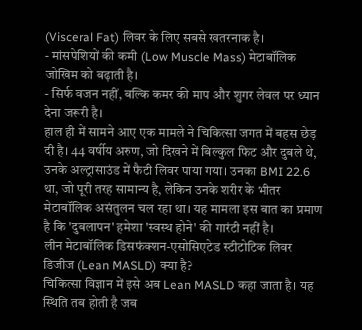(Visceral Fat) लिवर के लिए सबसे खतरनाक है।
- मांसपेशियों की कमी (Low Muscle Mass) मेटाबॉलिक जोखिम को बढ़ाती है।
- सिर्फ वजन नहीं, बल्कि कमर की माप और शुगर लेवल पर ध्यान देना जरूरी है।
हाल ही में सामने आए एक मामले ने चिकित्सा जगत में बहस छेड़ दी है। 44 वर्षीय अरुण, जो दिखने में बिल्कुल फिट और दुबले थे, उनके अल्ट्रासाउंड में फैटी लिवर पाया गया। उनका BMI 22.6 था, जो पूरी तरह सामान्य है, लेकिन उनके शरीर के भीतर मेटाबॉलिक असंतुलन चल रहा था। यह मामला इस बात का प्रमाण है कि 'दुबलापन' हमेशा 'स्वस्थ होने' की गारंटी नहीं है।
लीन मेटाबॉलिक डिसफंक्शन-एसोसिएटेड स्टीटोटिक लिवर डिजीज (Lean MASLD) क्या है?
चिकित्सा विज्ञान में इसे अब Lean MASLD कहा जाता है। यह स्थिति तब होती है जब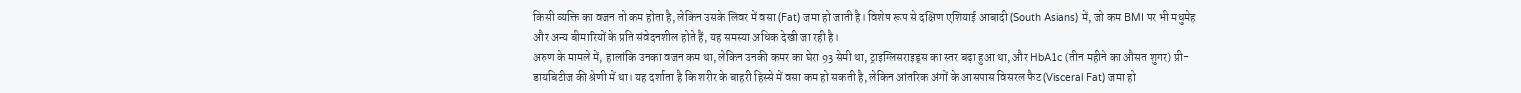किसी व्यक्ति का वजन तो कम होता है, लेकिन उसके लिवर में वसा (Fat) जमा हो जाती है। विशेष रूप से दक्षिण एशियाई आबादी (South Asians) में, जो कम BMI पर भी मधुमेह और अन्य बीमारियों के प्रति संवेदनशील होते हैं, यह समस्या अधिक देखी जा रही है।
अरुण के मामले में, हालांकि उनका वजन कम था, लेकिन उनकी कमर का घेरा 93 सेमी था, ट्राइग्लिसराइड्स का स्तर बढ़ा हुआ था, और HbA1c (तीन महीने का औसत शुगर) प्री-डायबिटीज की श्रेणी में था। यह दर्शाता है कि शरीर के बाहरी हिस्से में वसा कम हो सकती है, लेकिन आंतरिक अंगों के आसपास विसरल फैट (Visceral Fat) जमा हो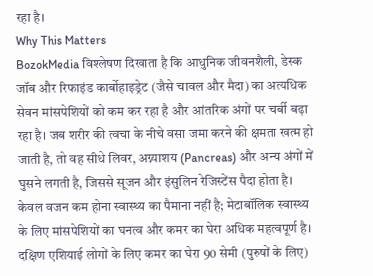रहा है।
Why This Matters
BozokMedia विश्लेषण दिखाता है कि आधुनिक जीवनशैली, डेस्क जॉब और रिफाइंड कार्बोहाइड्रेट (जैसे चावल और मैदा) का अत्यधिक सेवन मांसपेशियों को कम कर रहा है और आंतरिक अंगों पर चर्बी बढ़ा रहा है। जब शरीर की त्वचा के नीचे वसा जमा करने की क्षमता खत्म हो जाती है, तो वह सीधे लिवर, अग्न्याशय (Pancreas) और अन्य अंगों में घुसने लगती है, जिससे सूजन और इंसुलिन रेजिस्टेंस पैदा होता है।
केवल वजन कम होना स्वास्थ्य का पैमाना नहीं है; मेटाबॉलिक स्वास्थ्य के लिए मांसपेशियों का घनत्व और कमर का घेरा अधिक महत्वपूर्ण है।
दक्षिण एशियाई लोगों के लिए कमर का घेरा 90 सेमी (पुरुषों के लिए)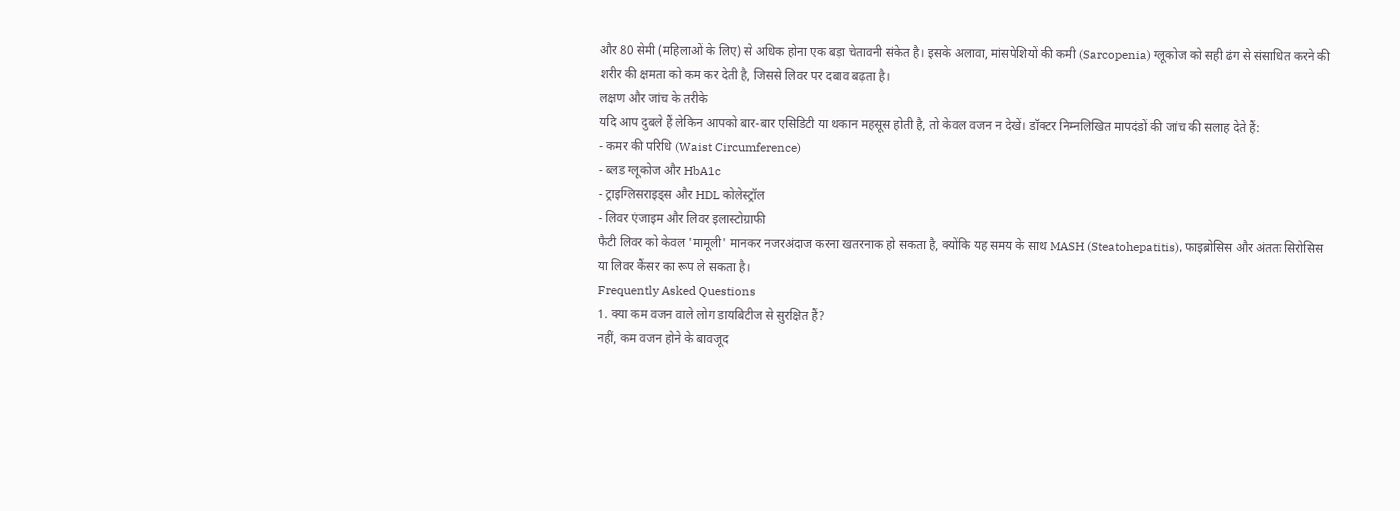और 80 सेमी (महिलाओं के लिए) से अधिक होना एक बड़ा चेतावनी संकेत है। इसके अलावा, मांसपेशियों की कमी (Sarcopenia) ग्लूकोज को सही ढंग से संसाधित करने की शरीर की क्षमता को कम कर देती है, जिससे लिवर पर दबाव बढ़ता है।
लक्षण और जांच के तरीके
यदि आप दुबले हैं लेकिन आपको बार-बार एसिडिटी या थकान महसूस होती है, तो केवल वजन न देखें। डॉक्टर निम्नलिखित मापदंडों की जांच की सलाह देते हैं:
- कमर की परिधि (Waist Circumference)
- ब्लड ग्लूकोज और HbA1c
- ट्राइग्लिसराइड्स और HDL कोलेस्ट्रॉल
- लिवर एंजाइम और लिवर इलास्टोग्राफी
फैटी लिवर को केवल 'मामूली' मानकर नजरअंदाज करना खतरनाक हो सकता है, क्योंकि यह समय के साथ MASH (Steatohepatitis), फाइब्रोसिस और अंततः सिरोसिस या लिवर कैंसर का रूप ले सकता है।
Frequently Asked Questions
1. क्या कम वजन वाले लोग डायबिटीज से सुरक्षित हैं?
नहीं, कम वजन होने के बावजूद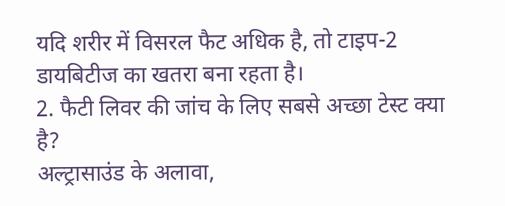यदि शरीर में विसरल फैट अधिक है, तो टाइप-2 डायबिटीज का खतरा बना रहता है।
2. फैटी लिवर की जांच के लिए सबसे अच्छा टेस्ट क्या है?
अल्ट्रासाउंड के अलावा,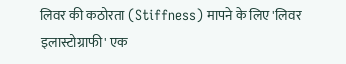लिवर की कठोरता (Stiffness) मापने के लिए 'लिवर इलास्टोग्राफी' एक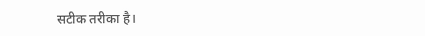सटीक तरीका है।